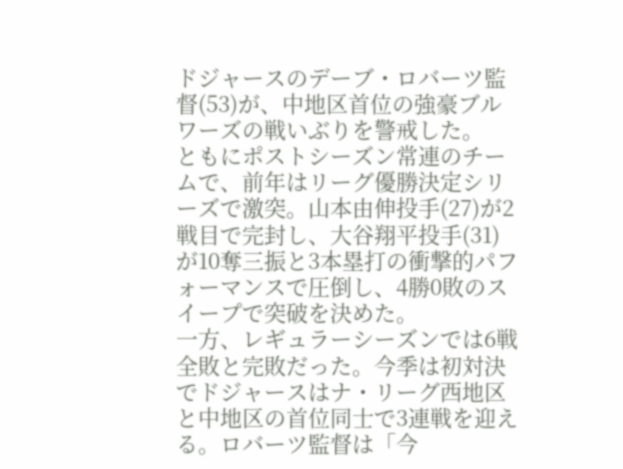ドジャースのデーブ・ロバーツ監督(53)が、中地区首位の強豪ブルワーズの戦いぶりを警戒した。
ともにポストシーズン常連のチームで、前年はリーグ優勝決定シリーズで激突。山本由伸投手(27)が2戦目で完封し、大谷翔平投手(31)が10奪三振と3本塁打の衝撃的パフォーマンスで圧倒し、4勝0敗のスイープで突破を決めた。
一方、レギュラーシーズンでは6戦全敗と完敗だった。今季は初対決でドジャースはナ・リーグ西地区と中地区の首位同士で3連戦を迎える。ロバーツ監督は「今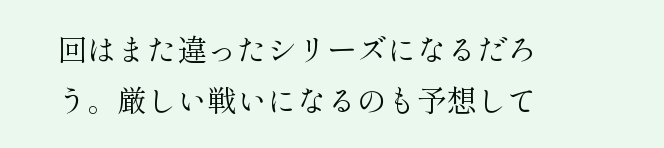回はまた違ったシリーズになるだろう。厳しい戦いになるのも予想して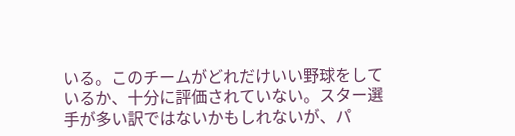いる。このチームがどれだけいい野球をしているか、十分に評価されていない。スター選手が多い訳ではないかもしれないが、パ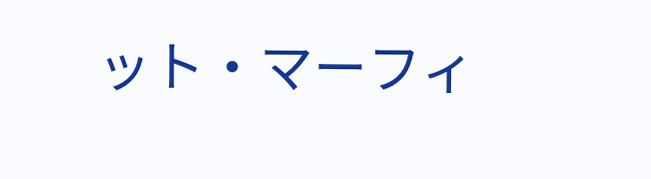ット・マーフィ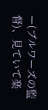ー(ブルワーズの監督)、見ていて楽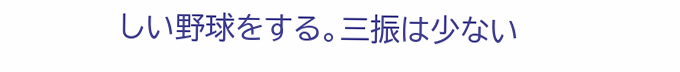しい野球をする。三振は少ない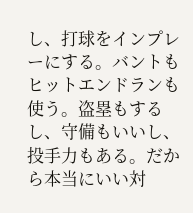し、打球をインプレーにする。バントもヒットエンドランも使う。盗塁もするし、守備もいいし、投手力もある。だから本当にいい対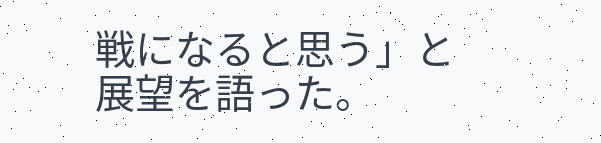戦になると思う」と展望を語った。